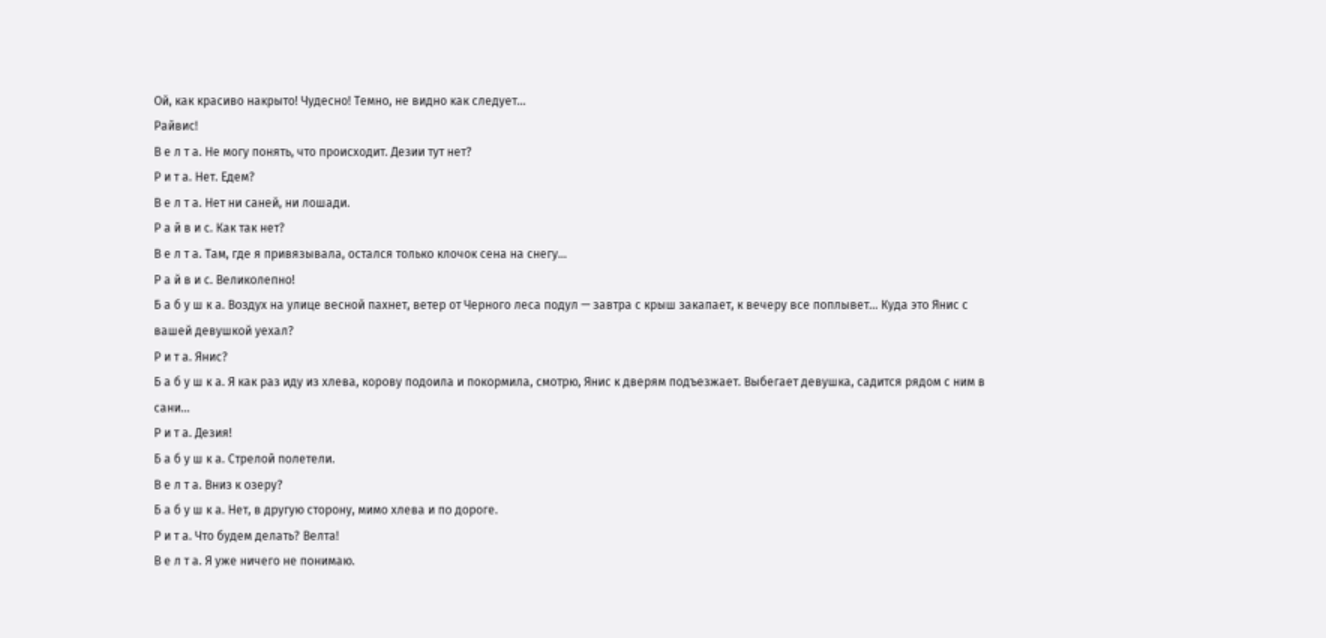Ой, как красиво накрыто! Чудесно! Темно, не видно как следует…
Райвис!
В е л т а. Не могу понять, что происходит. Дезии тут нет?
Р и т а. Нет. Едем?
В е л т а. Нет ни саней, ни лошади.
Р а й в и с. Как так нет?
В е л т а. Там, где я привязывала, остался только клочок сена на снегу…
Р а й в и с. Великолепно!
Б а б у ш к а. Воздух на улице весной пахнет, ветер от Черного леса подул — завтра с крыш закапает, к вечеру все поплывет… Куда это Янис с вашей девушкой уехал?
Р и т а. Янис?
Б а б у ш к а. Я как раз иду из хлева, корову подоила и покормила, смотрю, Янис к дверям подъезжает. Выбегает девушка, садится рядом с ним в сани…
Р и т а. Дезия!
Б а б у ш к а. Стрелой полетели.
В е л т а. Вниз к озеру?
Б а б у ш к а. Нет, в другую сторону, мимо хлева и по дороге.
Р и т а. Что будем делать? Велта!
В е л т а. Я уже ничего не понимаю.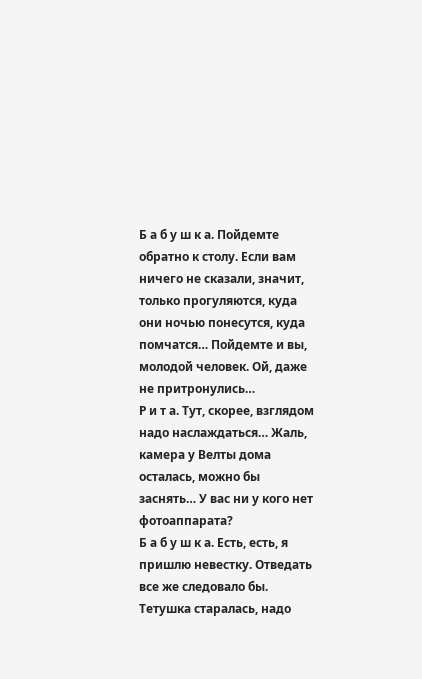Б а б у ш к а. Пойдемте обратно к столу. Если вам ничего не сказали, значит, только прогуляются, куда они ночью понесутся, куда помчатся… Пойдемте и вы, молодой человек. Ой, даже не притронулись…
Р и т а. Тут, скорее, взглядом надо наслаждаться… Жаль, камера у Велты дома осталась, можно бы заснять… У вас ни у кого нет фотоаппарата?
Б а б у ш к а. Есть, есть, я пришлю невестку. Отведать все же следовало бы. Тетушка старалась, надо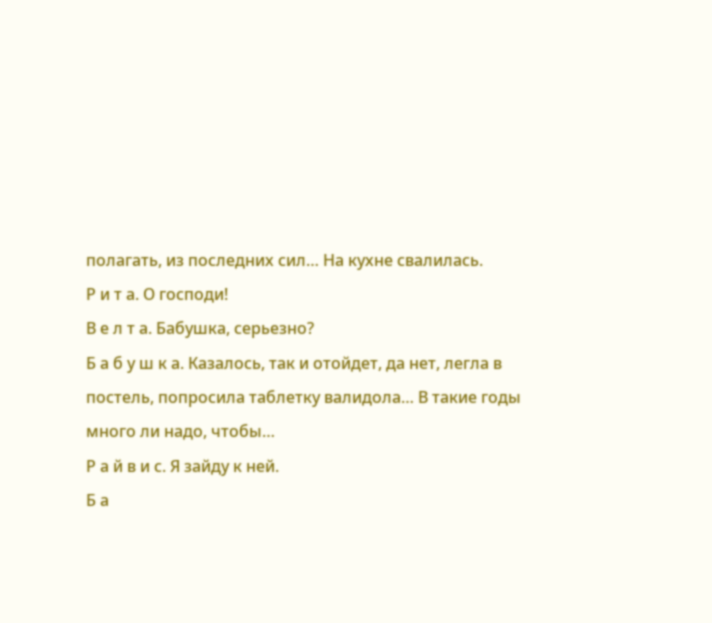полагать, из последних сил… На кухне свалилась.
Р и т а. О господи!
В е л т а. Бабушка, серьезно?
Б а б у ш к а. Казалось, так и отойдет, да нет, легла в постель, попросила таблетку валидола… В такие годы много ли надо, чтобы…
Р а й в и с. Я зайду к ней.
Б а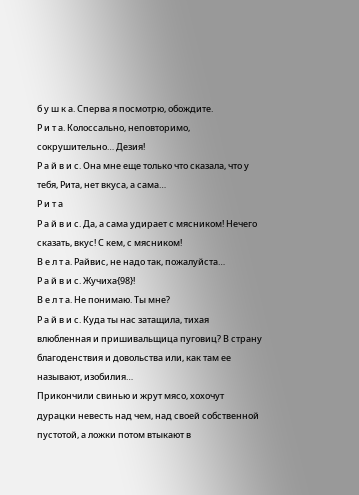б у ш к а. Сперва я посмотрю, обождите.
Р и т а. Колоссально, неповторимо, сокрушительно… Дезия!
Р а й в и с. Она мне еще только что сказала, что у тебя, Рита, нет вкуса, а сама…
Р и т а
Р а й в и с. Да, а сама удирает с мясником! Нечего сказать, вкус! С кем, с мясником!
В е л т а. Райвис, не надо так, пожалуйста…
Р а й в и с. Жучиха{98}!
В е л т а. Не понимаю. Ты мне?
Р а й в и с. Куда ты нас затащила, тихая влюбленная и пришивальщица пуговиц? В страну благоденствия и довольства или, как там ее называют, изобилия…
Прикончили свинью и жрут мясо, хохочут дурацки невесть над чем, над своей собственной пустотой, а ложки потом втыкают в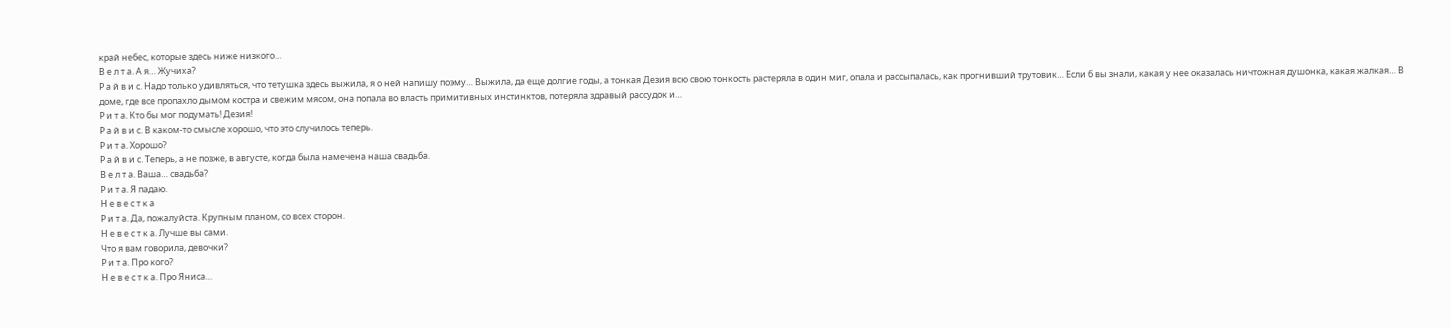край небес, которые здесь ниже низкого…
В е л т а. А я… Жучиха?
Р а й в и с. Надо только удивляться, что тетушка здесь выжила, я о ней напишу поэму… Выжила, да еще долгие годы, а тонкая Дезия всю свою тонкость растеряла в один миг, опала и рассыпалась, как прогнивший трутовик… Если б вы знали, какая у нее оказалась ничтожная душонка, какая жалкая… В доме, где все пропахло дымом костра и свежим мясом, она попала во власть примитивных инстинктов, потеряла здравый рассудок и…
Р и т а. Кто бы мог подумать! Дезия!
Р а й в и с. В каком-то смысле хорошо, что это случилось теперь.
Р и т а. Хорошо?
Р а й в и с. Теперь, а не позже, в августе, когда была намечена наша свадьба.
В е л т а. Ваша… свадьба?
Р и т а. Я падаю.
Н е в е с т к а
Р и т а. Да, пожалуйста. Крупным планом, со всех сторон.
Н е в е с т к а. Лучше вы сами.
Что я вам говорила, девочки?
Р и т а. Про кого?
Н е в е с т к а. Про Яниса…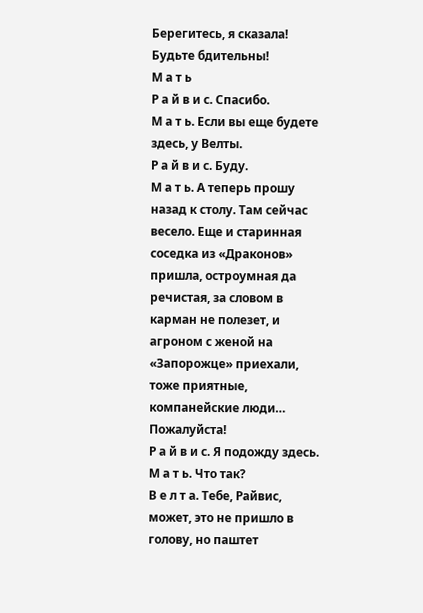Берегитесь, я сказала! Будьте бдительны!
М а т ь
Р а й в и с. Спасибо.
М а т ь. Если вы еще будете здесь, у Велты.
Р а й в и с. Буду.
М а т ь. А теперь прошу назад к столу. Там сейчас весело. Еще и старинная соседка из «Драконов» пришла, остроумная да речистая, за словом в карман не полезет, и агроном с женой на «Запорожце» приехали, тоже приятные, компанейские люди… Пожалуйста!
Р а й в и с. Я подожду здесь.
М а т ь. Что так?
В е л т а. Тебе, Райвис, может, это не пришло в голову, но паштет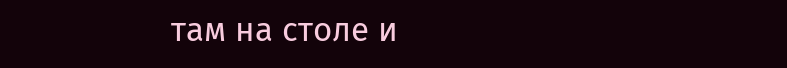там на столе и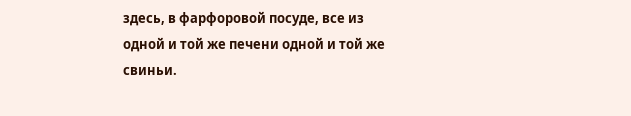здесь, в фарфоровой посуде, все из одной и той же печени одной и той же свиньи.